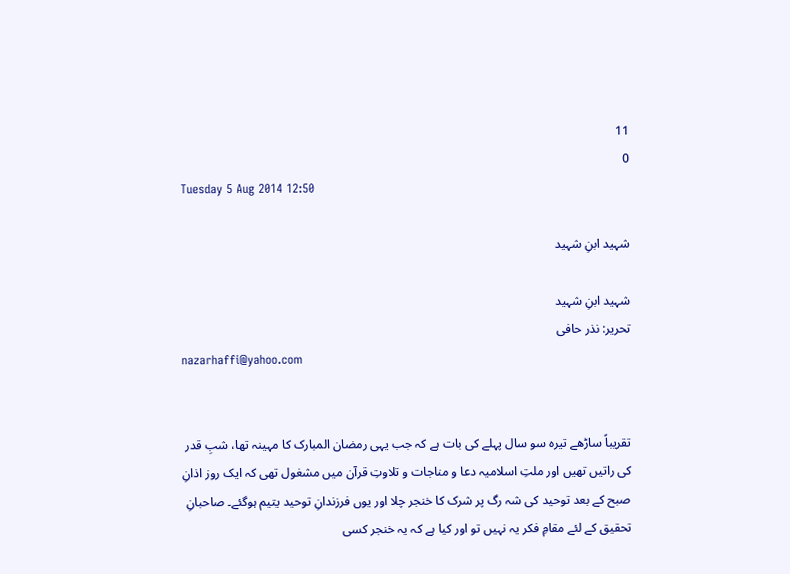11
0
Tuesday 5 Aug 2014 12:50

شہید ابنِ شہید

شہید ابنِ شہید
تحریر: نذر حافی
nazarhaffi@yahoo.com


تقریباً ساڑھے تیرہ سو سال پہلے کی بات ہے کہ جب یہی رمضان المبارک کا مہینہ تھا، شبِ قدر کی راتیں تھیں اور ملتِ اسلامیہ دعا و مناجات و تلاوتِ قرآن میں مشغول تھی کہ ایک روز اذانِ صبح کے بعد توحید کی شہ رگ پر شرک کا خنجر چلا اور یوں فرزندانِ توحید یتیم ہوگئے۔ صاحبانِ تحقیق کے لئے مقامِ فکر یہ نہیں تو اور کیا ہے کہ یہ خنجر کسی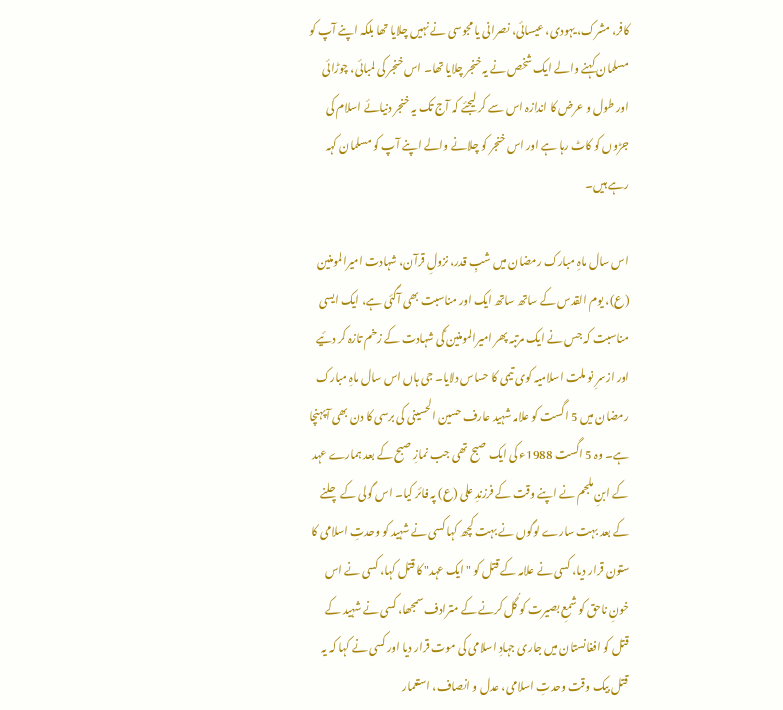کافر، مشرک، یہودی، عیسائی، نصرانی یا مجوسی نے نہیں چلایا تھا بلکہ اپنے آپ کو مسلمان کہنے والے ایک شخص نے یہ خنجر چلایا تھا۔ اس خنجر کی لمبائی، چوڑائی اور طول و عرض کا اندازہ اس سے کر لیجئے کہ آج تک یہ خنجر دنیائے اسلام کی جڑوں کو کاٹ رہا ہے اور اس خنجر کو چلانے والے اپنے آپ کو مسلمان کہہ رہے ہیں۔

اس سال ماہِ مبارک رمضان میں شبِ قدر، نزولِ قرآن، شہادت امیرالمومنین (ع)، یوم القدس کے ساتھ ساتھ ایک اور مناسبت بھی آگئی ہے، ایک ایسی مناسبت کہ جس نے ایک مرتبہ پھر امیرالمومنین ؑکی شہادت کے زخم تازہ کر دئیے اور ازسرِ نو ملت اسلامیہ کوی تیمی کا حساس دلایا۔ جی ہاں اس سال ماہِ مبارک رمضان میں 5 اگست کو علامہ شہید عارف حسین الحسینی کی برسی کا دن بھی آپہنچا ہے۔ وہ 5 اگست 1988ء کی ایک صبح تھی جب نمازِ صبح کے بعد ہمارے عہد کے ابنِ ملجم نے اپنے وقت کے فرزندِ علی (ع) پہ فائر کیا۔ اس گولی کے چلنے کے بعد بہت سارے لوگوں نے بہت کچھ کہا کسی نے شہید کو وحدتِ اسلامی کا ستون قرار دیا، کسی نے علامہ کے قتل کو "ایک عہد" کا قتل کہا، کسی نے اس خونِ ناحق کو شمعِ بصیرت کو گُل کرنے کے مترادف سمجھا، کسی نے شہید کے قتل کو افغانستان میں جاری جہادِ اسلامی کی موت قرار دیا اور کسی نے کہا کہ یہ قتل بیک وقت وحدتِ اسلامی، عدل و انصاف، استعمار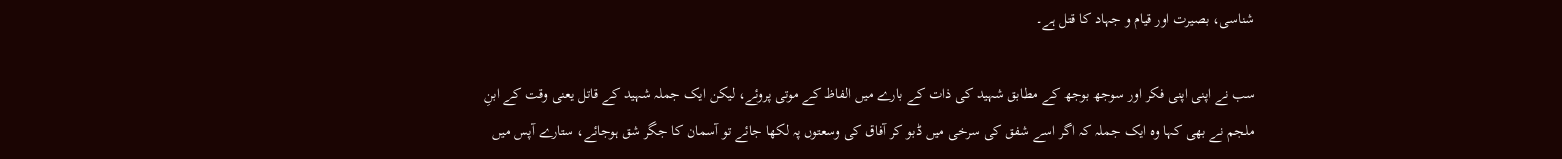شناسی، بصیرت اور قیام و جہاد کا قتل ہے۔

سب نے اپنی اپنی فکر اور سوجھ بوجھ کے مطابق شہید کی ذات کے بارے میں الفاظ کے موتی پروئے، لیکن ایک جملہ شہید کے قاتل یعنی وقت کے ابنِ ملجم نے بھی کہا وہ ایک جملہ کہ اگر اسے شفق کی سرخی میں ڈبو کر آفاق کی وسعتوں پہ لکھا جائے تو آسمان کا جگر شق ہوجائے، ستارے آپس میں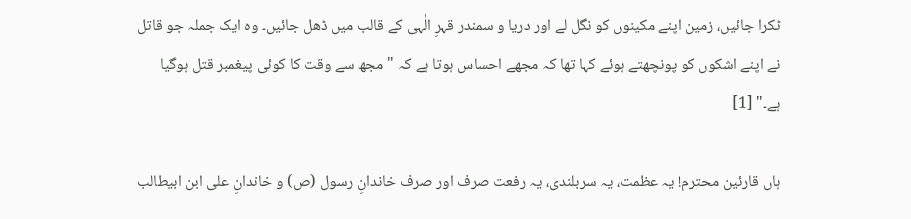ٹکرا جائیں، زمین اپنے مکینوں کو نگل لے اور دریا و سمندر قہرِ الٰہی کے قالب میں ڈھل جائیں۔ وہ ایک جملہ جو قاتل نے اپنے اشکوں کو پونچھتے ہوئے کہا تھا کہ مجھے احساس ہوتا ہے کہ "مجھ سے وقت کا کوئی پیغمبر قتل ہوگیا ہے۔" [1]

ہاں قارئین محترم! یہ عظمت، یہ سربلندی، یہ رفعت صرف اور صرف خاندانِ رسول (ص) و خاندانِ علی ابن ابیطالب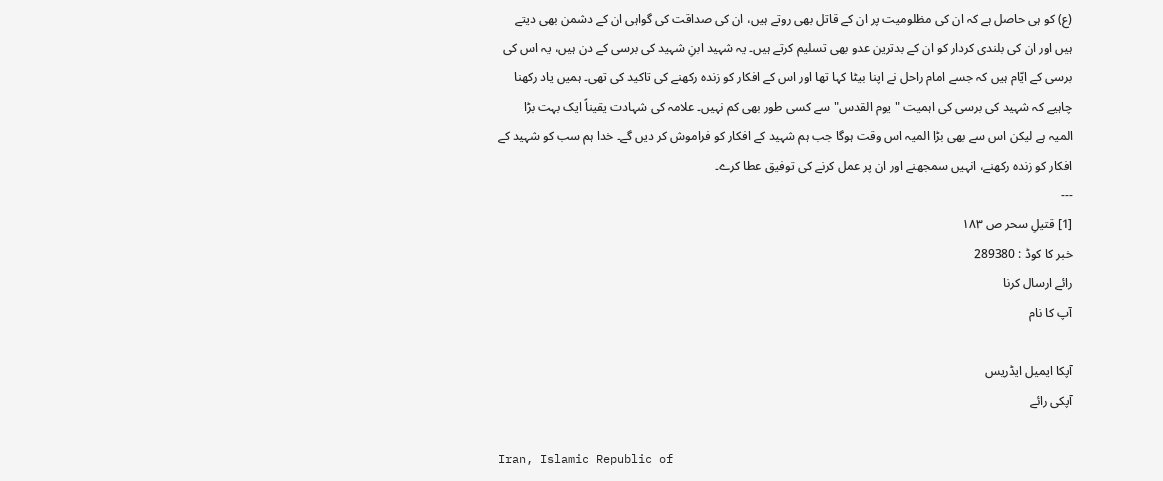(ع) کو ہی حاصل ہے کہ ان کی مظلومیت پر ان کے قاتل بھی روتے ہیں، ان کی صداقت کی گواہی ان کے دشمن بھی دیتے ہیں اور ان کی بلندی کردار کو ان کے بدترین عدو بھی تسلیم کرتے ہیں۔ یہ شہید ابنِ شہید کی برسی کے دن ہیں، یہ اس کی برسی کے ایّام ہیں کہ جسے امام راحل نے اپنا بیٹا کہا تھا اور اس کے افکار کو زندہ رکھنے کی تاکید کی تھی۔ ہمیں یاد رکھنا چاہیے کہ شہید کی برسی کی اہمیت "یوم القدس" سے کسی طور بھی کم نہیں۔ علامہ کی شہادت یقیناً ایک بہت بڑا المیہ ہے لیکن اس سے بھی بڑا المیہ اس وقت ہوگا جب ہم شہید کے افکار کو فراموش کر دیں گے۔ خدا ہم سب کو شہید کے افکار کو زندہ رکھنے، انہیں سمجھنے اور ان پر عمل کرنے کی توفیق عطا کرے۔
---
[1] قتیلِ سحر ص ۱۸۳
خبر کا کوڈ : 289380
رائے ارسال کرنا
آپ کا نام

آپکا ایمیل ایڈریس
آپکی رائے

Iran, Islamic Republic of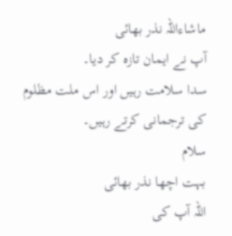ماشاءاللہ نذر بھائی
آپ نے ایمان تازہ کر دیا۔
سدا سلامت رہیں اور اس ملت مظلوم کی ترجمانی کرتے رہیں۔
سلام
بہت اچھا نذر بھائی
اللہ آپ کی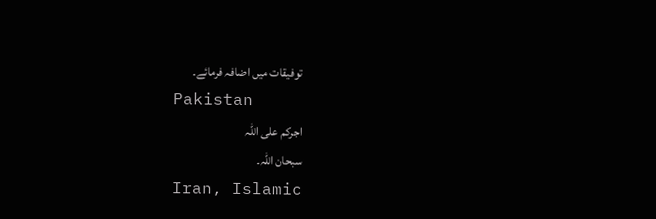توفیقات میں اضافہ فرمائے۔
Pakistan
اجرکم علی اللہ
سبحان اللہ۔
Iran, Islamic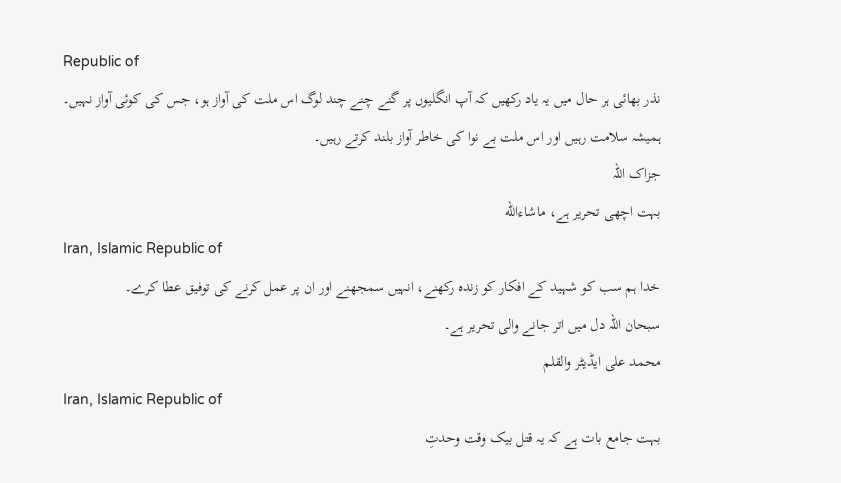Republic of
نذر بھائی ہر حال میں یہ یاد رکھیں کہ آپ انگلیوں پر گنے چنے چند لوگ اس ملت کی آواز ہو، جس کی کوئی آواز نہیں۔
ہمیشہ سلامت رہیں اور اس ملت بے نوا کی خاطر آواز بلند کرتے رہیں۔
جزاک اللہ
بہت اچهی تحریر ہے، ماشاءالله
Iran, Islamic Republic of
خدا ہم سب کو شہید کے افکار کو زندہ رکھنے، انہیں سمجھنے اور ان پر عمل کرنے کی توفیق عطا کرے۔
سبحان اللہ دل میں اتر جانے والی تحریر ہے۔
محمد علی ایڈیٹر والقلم
Iran, Islamic Republic of
بہت جامع بات ہے کہ یہ قتل بیک وقت وحدتِ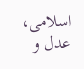اسلامی، عدل و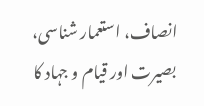انصاف، استعمار شناسی، بصیرت اور قیام و جہاد کا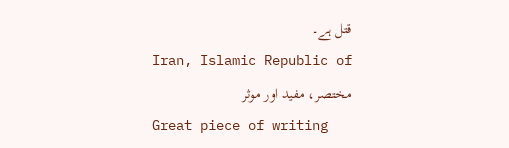قتل ہے۔
Iran, Islamic Republic of
مختصر، مفید اور موثر
Great piece of writing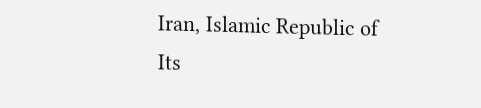Iran, Islamic Republic of
Its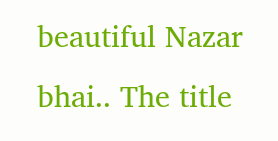beautiful Nazar bhai.. The title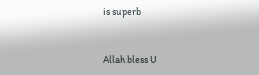is superb


Allah bless U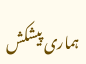ہماری پیشکش